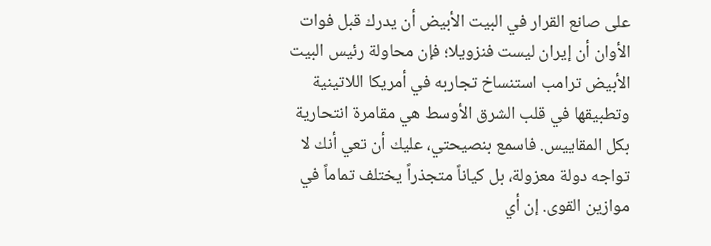على صانع القرار في البيت الأبيض أن يدرك قبل فوات الأوان أن إيران ليست فنزويلا؛ فإن محاولة رئيس البيت الأبيض ترامب استنساخ تجاربه في أمريكا اللاتينية وتطبيقها في قلب الشرق الأوسط هي مقامرة انتحارية بكل المقاييس. فاسمع بنصيحتي، عليك أن تعي أنك لا تواجه دولة معزولة، بل كياناً متجذراً يختلف تماماً في موازين القوى. إن أي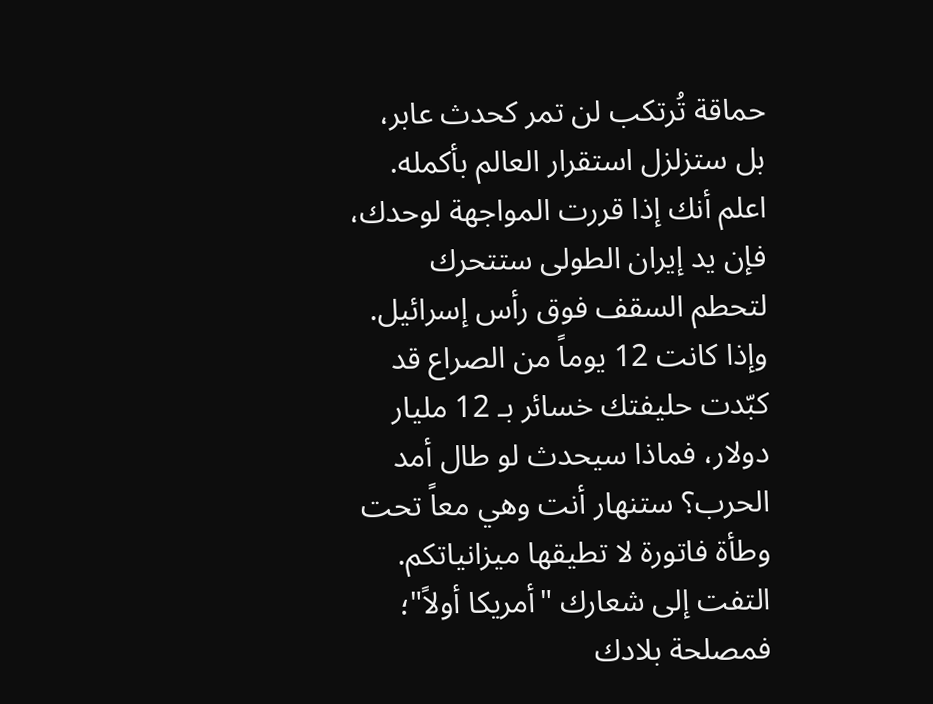حماقة تُرتكب لن تمر كحدث عابر، بل ستزلزل استقرار العالم بأكمله.
اعلم أنك إذا قررت المواجهة لوحدك، فإن يد إيران الطولى ستتحرك لتحطم السقف فوق رأس إسرائيل. وإذا كانت 12 يوماً من الصراع قد كبّدت حليفتك خسائر بـ 12 مليار دولار، فماذا سيحدث لو طال أمد الحرب؟ ستنهار أنت وهي معاً تحت وطأة فاتورة لا تطيقها ميزانياتكم. التفت إلى شعارك "أمريكا أولاً"؛ فمصلحة بلادك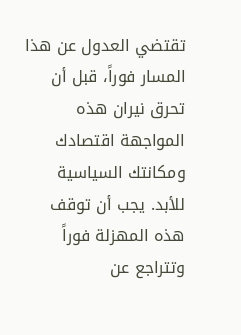تقتضي العدول عن هذا المسار فوراً، قبل أن تحرق نيران هذه المواجهة اقتصادك ومكانتك السياسية للأبد. يجب أن توقف هذه المهزلة فوراً وتتراجع عن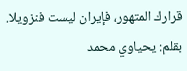قرارك المتهور، فإيران ليست فنزويلا.
بقلم: يحياوي محمد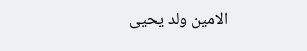الامين ولد يحيى